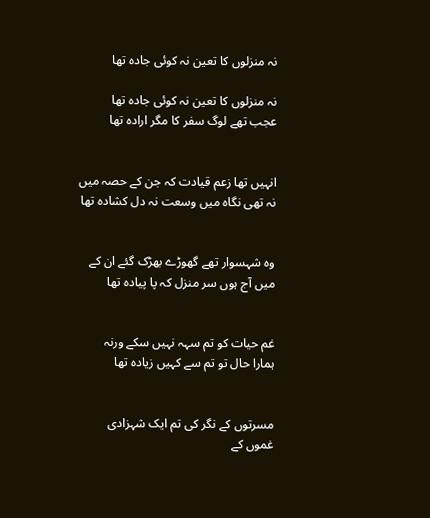نہ منزلوں کا تعین نہ کوئی جادہ تھا

نہ منزلوں کا تعین نہ کوئی جادہ تھا
عجب تھے لوگ سفر کا مگر ارادہ تھا


انہیں تھا زعم قیادت کہ جن کے حصہ میں
نہ تھی نگاہ میں وسعت نہ دل کشادہ تھا


وہ شہسوار تھے گھوڑے بھڑک گئے ان کے
میں آج ہوں سر منزل کہ پا پیادہ تھا


غم حیات کو تم سہہ نہیں سکے ورنہ
ہمارا حال تو تم سے کہیں زیادہ تھا


مسرتوں کے نگر کی تم ایک شہزادی
غموں کے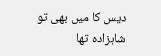دیس کا میں بھی تو شاہزادہ تھا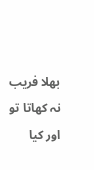بھلا فریب نہ کھاتا تو اور کیا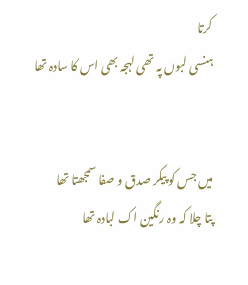کرتا
ہنسی لبوں پہ تھی لہجہ بھی اس کا سادہ تھا


میں جس کو پیکر صدق و صفا سمجھتا تھا
پتا چلا کہ وہ رنگین اک لبادہ تھا